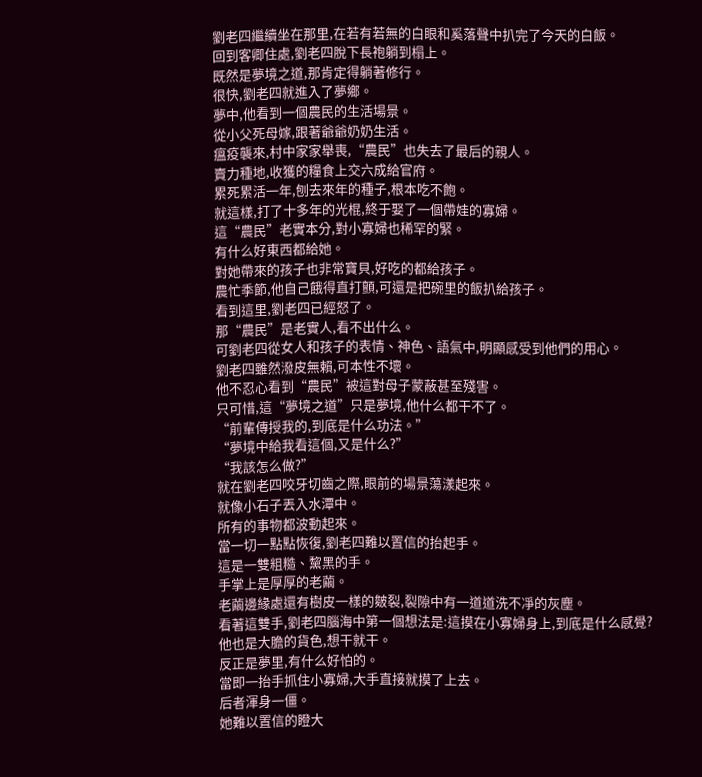劉老四繼續坐在那里,在若有若無的白眼和奚落聲中扒完了今天的白飯。
回到客卿住處,劉老四脫下長袍躺到榻上。
既然是夢境之道,那肯定得躺著修行。
很快,劉老四就進入了夢鄉。
夢中,他看到一個農民的生活場景。
從小父死母嫁,跟著爺爺奶奶生活。
瘟疫襲來,村中家家舉喪,“農民”也失去了最后的親人。
賣力種地,收獲的糧食上交六成給官府。
累死累活一年,刨去來年的種子,根本吃不飽。
就這樣,打了十多年的光棍,終于娶了一個帶娃的寡婦。
這“農民”老實本分,對小寡婦也稀罕的緊。
有什么好東西都給她。
對她帶來的孩子也非常寶貝,好吃的都給孩子。
農忙季節,他自己餓得直打顫,可還是把碗里的飯扒給孩子。
看到這里,劉老四已經怒了。
那“農民”是老實人,看不出什么。
可劉老四從女人和孩子的表情、神色、語氣中,明顯感受到他們的用心。
劉老四雖然潑皮無賴,可本性不壞。
他不忍心看到“農民”被這對母子蒙蔽甚至殘害。
只可惜,這“夢境之道”只是夢境,他什么都干不了。
“前輩傳授我的,到底是什么功法。”
“夢境中給我看這個,又是什么?”
“我該怎么做?”
就在劉老四咬牙切齒之際,眼前的場景蕩漾起來。
就像小石子丟入水潭中。
所有的事物都波動起來。
當一切一點點恢復,劉老四難以置信的抬起手。
這是一雙粗糙、黧黑的手。
手掌上是厚厚的老繭。
老繭邊緣處還有樹皮一樣的皴裂,裂隙中有一道道洗不凈的灰塵。
看著這雙手,劉老四腦海中第一個想法是:這摸在小寡婦身上,到底是什么感覺?
他也是大膽的貨色,想干就干。
反正是夢里,有什么好怕的。
當即一抬手抓住小寡婦,大手直接就摸了上去。
后者渾身一僵。
她難以置信的瞪大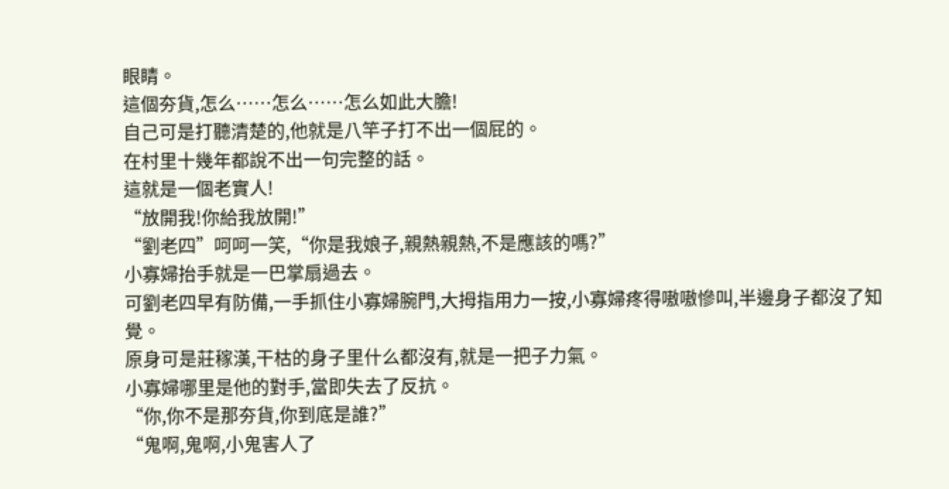眼睛。
這個夯貨,怎么……怎么……怎么如此大膽!
自己可是打聽清楚的,他就是八竿子打不出一個屁的。
在村里十幾年都說不出一句完整的話。
這就是一個老實人!
“放開我!你給我放開!”
“劉老四”呵呵一笑,“你是我娘子,親熱親熱,不是應該的嗎?”
小寡婦抬手就是一巴掌扇過去。
可劉老四早有防備,一手抓住小寡婦腕門,大拇指用力一按,小寡婦疼得嗷嗷慘叫,半邊身子都沒了知覺。
原身可是莊稼漢,干枯的身子里什么都沒有,就是一把子力氣。
小寡婦哪里是他的對手,當即失去了反抗。
“你,你不是那夯貨,你到底是誰?”
“鬼啊,鬼啊,小鬼害人了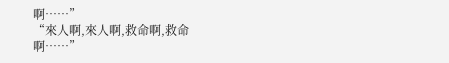啊……”
“來人啊,來人啊,救命啊,救命啊……”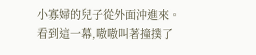小寡婦的兒子從外面沖進來。
看到這一幕,嗷嗷叫著撞撲了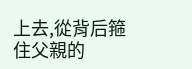上去,從背后箍住父親的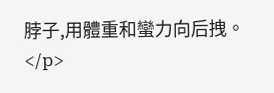脖子,用體重和蠻力向后拽。</p>